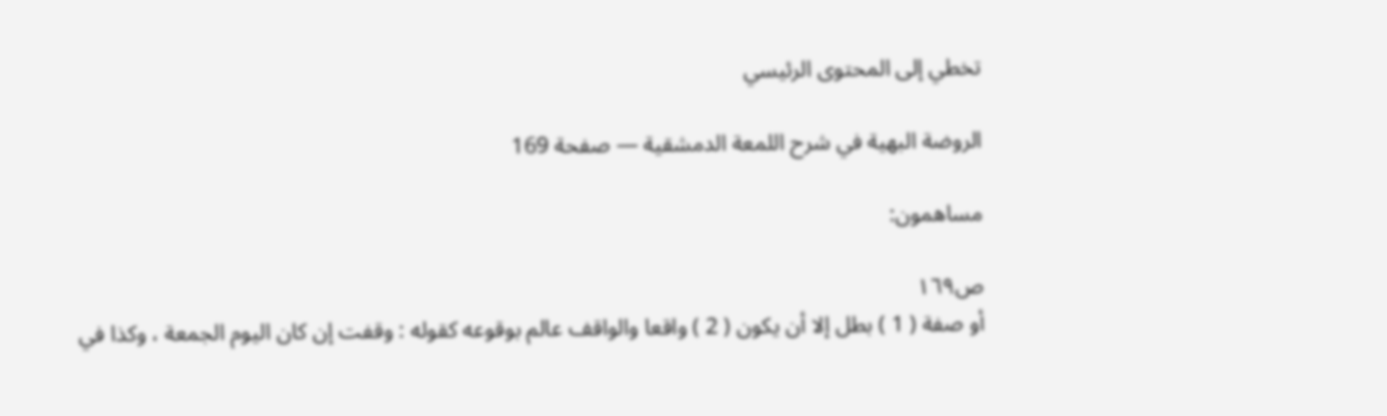تخطي إلى المحتوى الرئيسي

الروضة البهية في شرح اللمعة الدمشقية — صفحة 169

مساهمون:

ص١٦٩
أو صفة ( 1 ) بطل إلا أن يكون ( 2 ) واقعا والواقف عالم بوقوعه كقوله : وقفت إن كان اليوم الجمعة ، وكذا في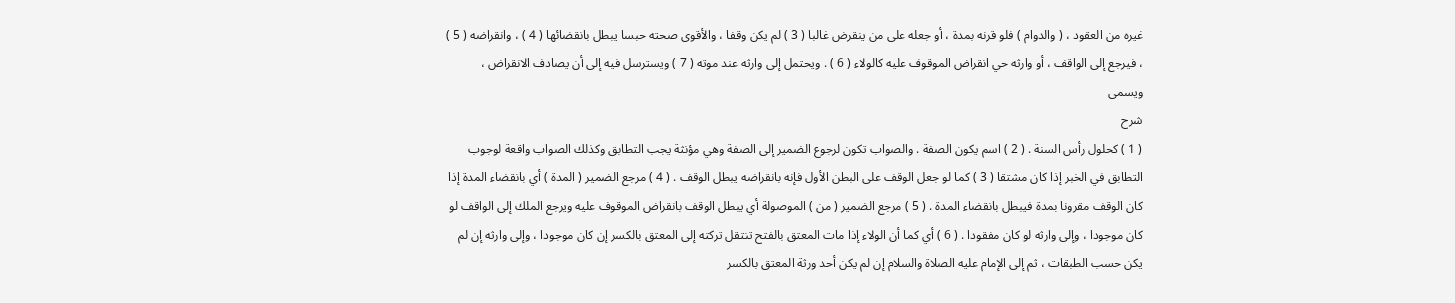غيره من العقود ، ( والدوام ) فلو قرنه بمدة ، أو جعله على من ينقرض غالبا ( 3 ) لم يكن وقفا ، والأقوى صحته حبسا يبطل بانقضائها ( 4 ) ، وانقراضه ( 5 ) ، فيرجع إلى الواقف ، أو وارثه حي انقراض الموقوف عليه كالولاء ( 6 ) . ويحتمل إلى وارثه عند موته ( 7 ) ويسترسل فيه إلى أن يصادف الانقراض ، ويسمى
شرح
( 1 ) كحلول رأس السنة . ( 2 ) اسم يكون الصفة . والصواب تكون لرجوع الضمير إلى الصفة وهي مؤنثة يجب التطابق وكذلك الصواب واقعة لوجوب التطابق في الخبر إذا كان مشتقا ( 3 ) كما لو جعل الوقف على البطن الأول فإنه بانقراضه يبطل الوقف . ( 4 ) مرجع الضمير ( المدة ) أي بانقضاء المدة إذا كان الوقف مقرونا بمدة فيبطل بانقضاء المدة . ( 5 ) مرجع الضمير ( من ) الموصولة أي يبطل الوقف بانقراض الموقوف عليه ويرجع الملك إلى الواقف لو كان موجودا ، وإلى وارثه لو كان مفقودا . ( 6 ) أي كما أن الولاء إذا مات المعتق بالفتح تنتقل تركته إلى المعتق بالكسر إن كان موجودا ، وإلى وارثه إن لم يكن حسب الطبقات ، ثم إلى الإمام عليه الصلاة والسلام إن لم يكن أحد ورثة المعتق بالكسر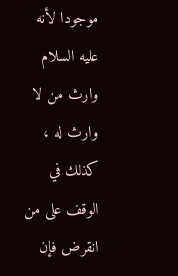موجودا لأنه عليه السلام وارث من لا وارث له ، كذلك في الوقف على من انقرض فإن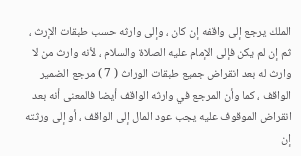الملك يرجع إلى واقفه إن كان ، وإلى وارثه حسب طبقات الإرث ، ثم إن لم يكن فإلى الإمام عليه الصلاة والسلام ، لأنه وارث من لا وارث له بعد انقراض جميع طبقات الوراث ( 7 ) مرجع الضمير الواقف ، كما وأن المرجع في وارثه الواقف أيضا فالمعنى أنه بعد انقراض الموقوف عليه يجب عود المال إلى الواقف ، أو إلى ورثته إن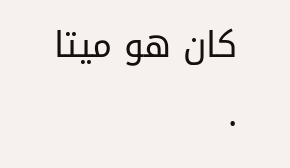كان هو ميتا .